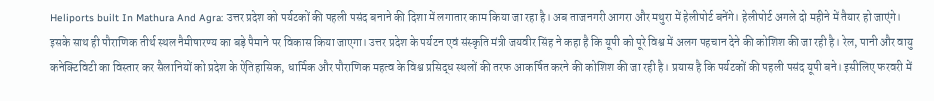Heliports built In Mathura And Agra: उत्तर प्रदेश को पर्यटकों की पहली पसंद बनाने की दिशा में लगातार काम किया जा रहा है। अब ताजनगरी आगरा और मथुरा में हेलीपोर्ट बनेंगे। हेलीपोर्ट अगले दो महीने में तैयार हो जाएंगे। इसके साथ ही पौराणिक तीर्थ स्थल नैमीषारण्य का बड़े पैमाने पर विकास किया जाएगा। उत्तर प्रदेश के पर्यटन एवं संस्कृति मंत्री जयवीर सिंह ने कहा है कि यूपी को पूरे विश्व में अलग पहचान देने की कोशिश की जा रही है। रेल, पानी और वायु कनेक्टिविटी का विस्तार कर सैलानियों को प्रदेश के ऐतिहासिक, धार्मिक और पौराणिक महत्व के विश्व प्रसिद्ध स्थलों की तरफ आकर्षित करने की कोशिश की जा रही है। प्रयास है कि पर्यटकों की पहली पसंद यूपी बने। इसीलिए फरवरी में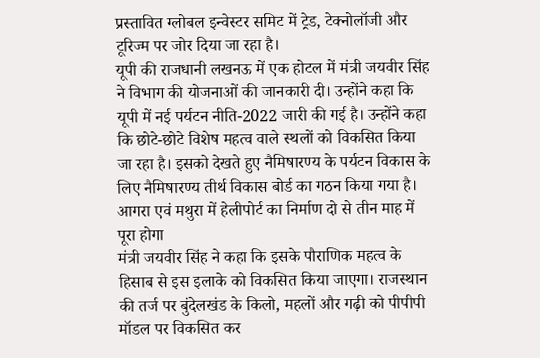प्रस्तावित ग्लोबल इन्वेस्टर समिट में ट्रेड, टेक्नोलॉजी और टूरिज्म पर जोर दिया जा रहा है।
यूपी की राजधानी लखनऊ में एक होटल में मंत्री जयवीर सिंह ने विभाग की योजनाओं की जानकारी दी। उन्होंने कहा कि यूपी में नई पर्यटन नीति-2022 जारी की गई है। उन्होंने कहा कि छोटे-छोटे विशेष महत्व वाले स्थलों को विकसित किया जा रहा है। इसको देखते हुए नैमिषारण्य के पर्यटन विकास के लिए नैमिषारण्य तीर्थ विकास बोर्ड का गठन किया गया है।
आगरा एवं मथुरा में हेलीपोर्ट का निर्माण दो से तीन माह में पूरा होगा
मंत्री जयवीर सिंह ने कहा कि इसके पौराणिक महत्व के हिसाब से इस इलाके को विकसित किया जाएगा। राजस्थान की तर्ज पर बुंदेलखंड के किलो, महलों और गढ़ी को पीपीपी मॉडल पर विकसित कर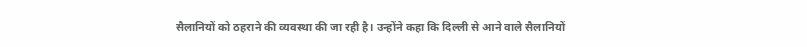सैलानियों को ठहराने की व्यवस्था की जा रही है। उन्होंने कहा कि दिल्ली से आने वाले सैलानियों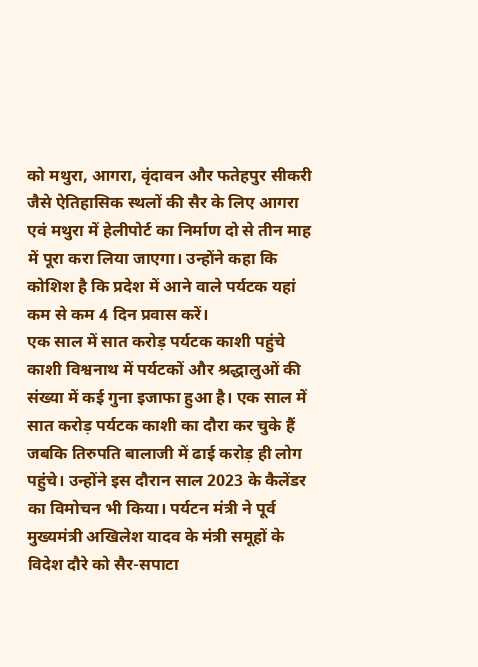को मथुरा, आगरा, वृंदावन और फतेहपुर सीकरी जैसे ऐतिहासिक स्थलों की सैर के लिए आगरा एवं मथुरा में हेलीपोर्ट का निर्माण दो से तीन माह में पूरा करा लिया जाएगा। उन्होंने कहा कि कोशिश है कि प्रदेश में आने वाले पर्यटक यहां कम से कम 4 दिन प्रवास करें।
एक साल में सात करोड़ पर्यटक काशी पहुंचे
काशी विश्वनाथ में पर्यटकों और श्रद्धालुओं की संख्या में कई गुना इजाफा हुआ है। एक साल में सात करोड़ पर्यटक काशी का दौरा कर चुके हैं जबकि तिरुपति बालाजी में ढाई करोड़ ही लोग पहुंचे। उन्होंने इस दौरान साल 2023 के कैलेंडर का विमोचन भी किया। पर्यटन मंत्री ने पूर्व मुख्यमंत्री अखिलेश यादव के मंत्री समूहों के विदेश दौरे को सैर-सपाटा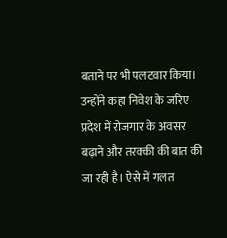बताने पर भी पलटवार किया। उन्होंने कहा निवेश के जरिए प्रदेश में रोजगार के अवसर बढ़ाने और तरक्की की बात की जा रही है। ऐसे में गलत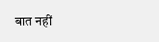बात नहीं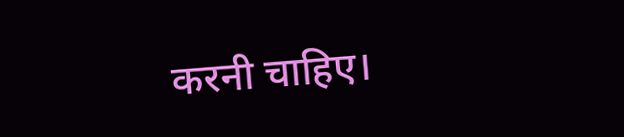करनी चाहिए।